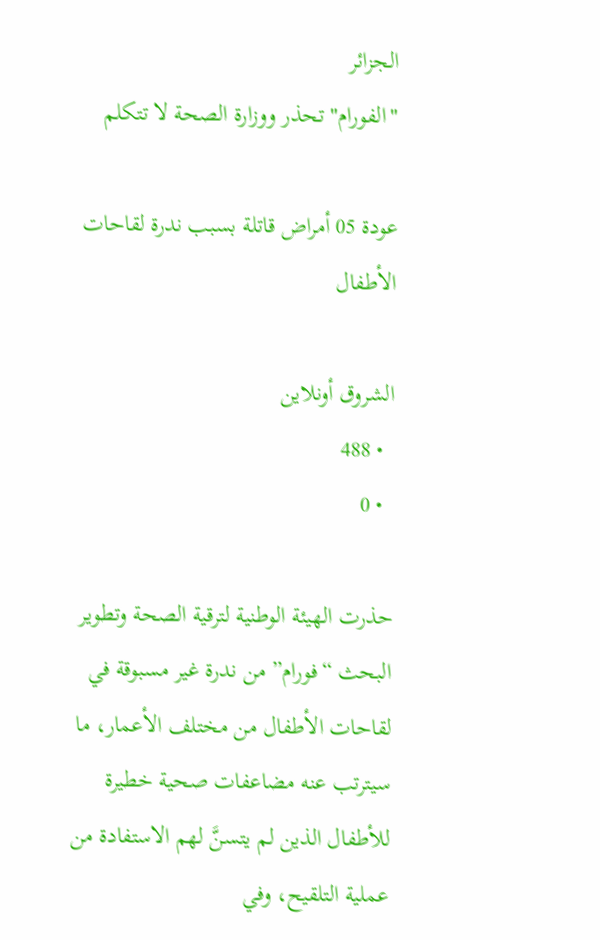الجزائر
"الفورام" تحذر ووزارة الصحة لا تتكلم

عودة 05 أمراض قاتلة بسبب ندرة لقاحات الأطفال

الشروق أونلاين
  • 488
  • 0

حذرت الهيئة الوطنية لترقية الصحة وتطوير البحث “فورام” من ندرة غير مسبوقة في لقاحات الأطفال من مختلف الأعمار، ما سيترتب عنه مضاعفات صحية خطيرة للأطفال الذين لم يتسنَّ لهم الاستفادة من عملية التلقيح، وفي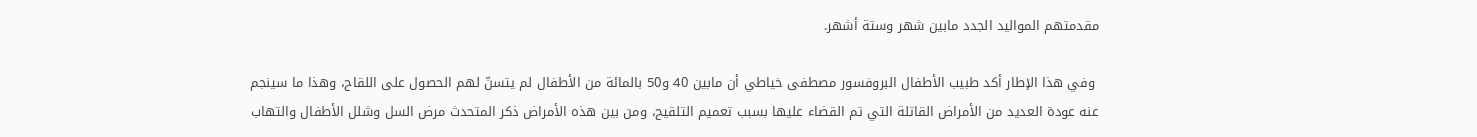مقدمتهم المواليد الجدد مابين شهر وستة أشهر.

 وفي هذا الإطار أكد طبيب الأطفال البروفسور مصطفى خياطي أن مابين 40 و50 بالمائة من الأطفال لم يتسنّ لهم الحصول على اللقاح، وهذا ما سينجم عنه عودة العديد من الأمراض القاتلة التي تم القضاء عليها بسبب تعميم التلقيح، ومن بين هذه الأمراض ذكر المتحدث مرض السل وشلل الأطفال والتهاب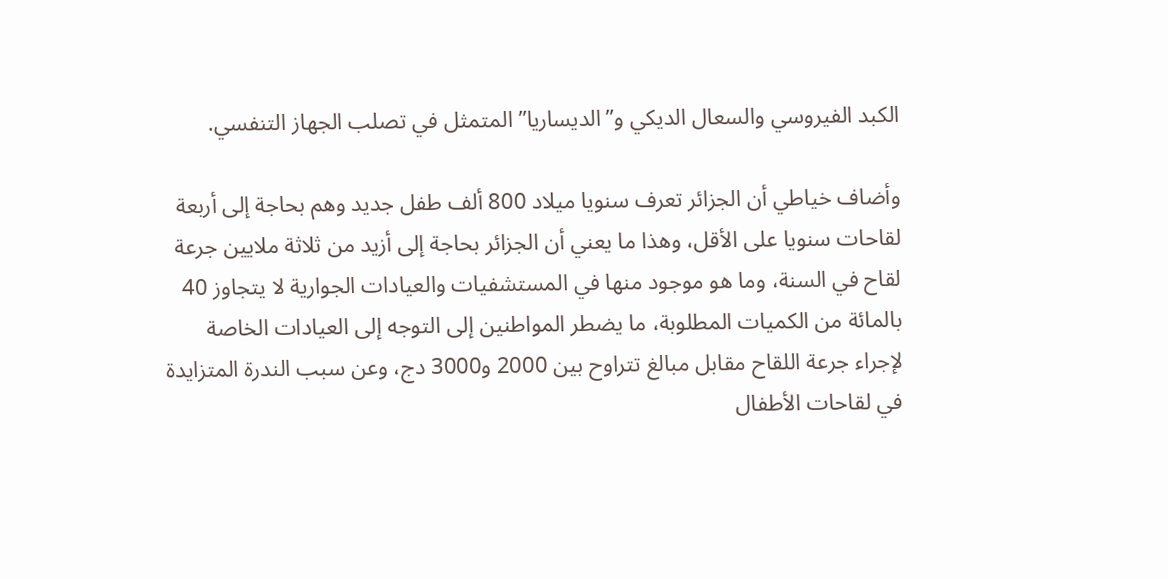الكبد الفيروسي والسعال الديكي و”الديساريا” المتمثل في تصلب الجهاز التنفسي.

وأضاف خياطي أن الجزائر تعرف سنويا ميلاد 800 ألف طفل جديد وهم بحاجة إلى أربعة لقاحات سنويا على الأقل، وهذا ما يعني أن الجزائر بحاجة إلى أزيد من ثلاثة ملايين جرعة لقاح في السنة، وما هو موجود منها في المستشفيات والعيادات الجوارية لا يتجاوز 40 بالمائة من الكميات المطلوبة، ما يضطر المواطنين إلى التوجه إلى العيادات الخاصة لإجراء جرعة اللقاح مقابل مبالغ تتراوح بين 2000 و3000 دج، وعن سبب الندرة المتزايدة في لقاحات الأطفال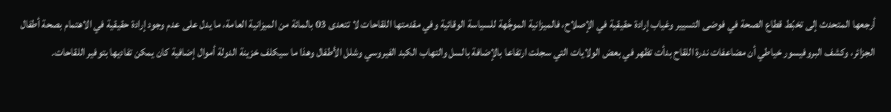أرجعها المتحدث إلى تخبّط قطاع الصحة في فوضى التسيير وغياب إرادة حقيقية في الإصلاح، فالميزانية الموجَّهة للسياسة الوقائية وفي مقدمتها اللقاحات لا تتعدى 03 بالمائة من الميزانية العامة، ما يدل على عدم وجود إرادة حقيقية في الاهتمام بصحة أطفال الجزائر، وكشف البروفيسور خياطي أن مضاعفات ندرة اللقاح بدأت تظهر في بعض الولايات التي سجلت ارتفاعا بالإضافة بالسل والتهاب الكبد الفيروسي وشلل الأطفال وهذا ما سيكلف خزينة الدولة أموال إضافية كان يمكن تفاديها بتوفير اللقاحات.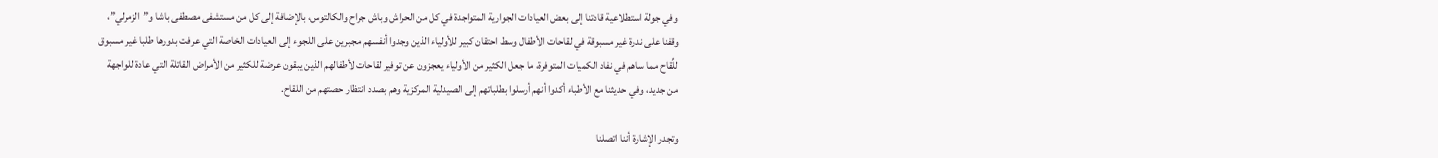وفي جولة استطلاعية قادتنا إلى بعض العيادات الجوارية المتواجدة في كل من الحراش وباش جراح والكالتوس، بالإضافة إلى كل من مستشفى مصطفى باشا و”الزمرلي”، وقفنا على ندرة غير مسبوقة في لقاحات الأطفال وسط احتقان كبير للأولياء الذين وجدوا أنفسهم مجبرين على اللجوء إلى العيادات الخاصة التي عرفت بدورها طلبا غير مسبوق للِّقاح مما ساهم في نفاد الكميات المتوفرة، ما جعل الكثير من الأولياء يعجزون عن توفير لقاحات لأطفالهم الذين يبقون عرضة للكثير من الأمراض القاتلة التي عادة للواجهة من جديد، وفي حديثنا مع الأطباء أكدوا أنهم أرسلوا بطلباتهم إلى الصيدلية المركزية وهم بصدد انتظار حصتهم من اللقاح.

وتجدر الإشارة أننا اتصلنا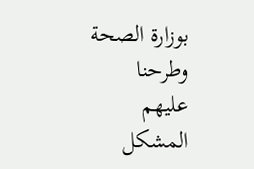بوزارة الصحة وطرحنا عليهم المشكل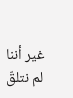غير أننا لم نتلقّ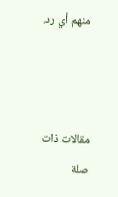منهم أي رد.



مقالات ذات صلة